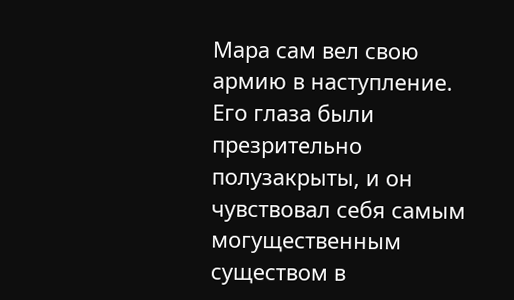Мара сам вел свою армию в наступление. Его глаза были презрительно полузакрыты, и он чувствовал себя самым могущественным существом в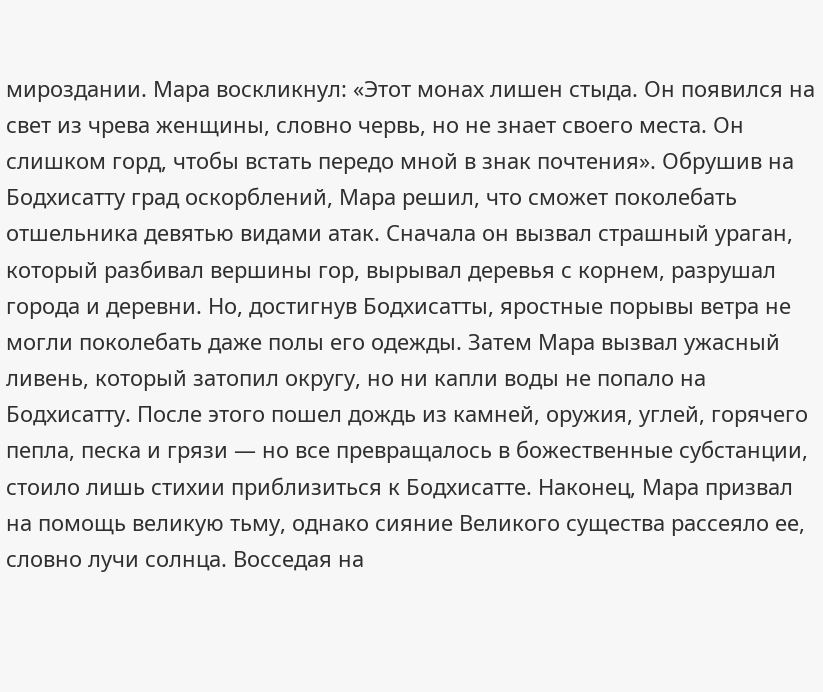мироздании. Мара воскликнул: «Этот монах лишен стыда. Он появился на свет из чрева женщины, словно червь, но не знает своего места. Он слишком горд, чтобы встать передо мной в знак почтения». Обрушив на Бодхисатту град оскорблений, Мара решил, что сможет поколебать отшельника девятью видами атак. Сначала он вызвал страшный ураган, который разбивал вершины гор, вырывал деревья с корнем, разрушал города и деревни. Но, достигнув Бодхисатты, яростные порывы ветра не могли поколебать даже полы его одежды. Затем Мара вызвал ужасный ливень, который затопил округу, но ни капли воды не попало на Бодхисатту. После этого пошел дождь из камней, оружия, углей, горячего пепла, песка и грязи — но все превращалось в божественные субстанции, стоило лишь стихии приблизиться к Бодхисатте. Наконец, Мара призвал на помощь великую тьму, однако сияние Великого существа рассеяло ее, словно лучи солнца. Восседая на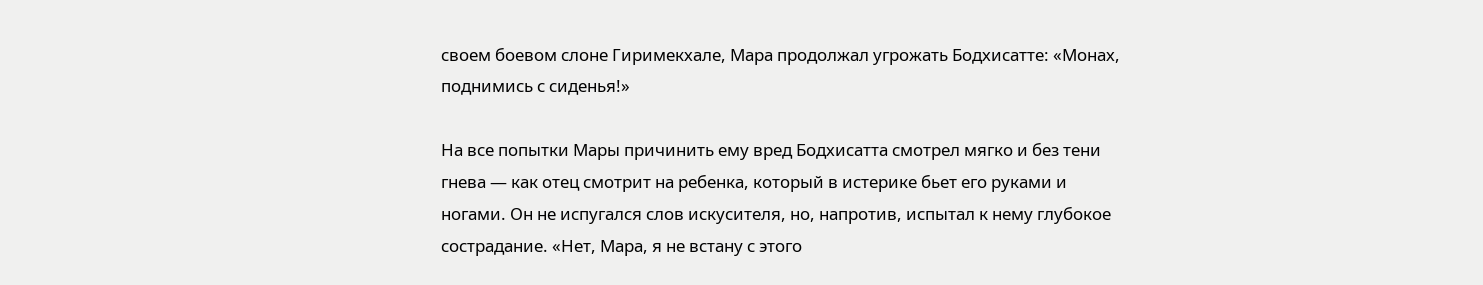своем боевом слоне Гиримекхале, Мара продолжал угрожать Бодхисатте: «Монах, поднимись с сиденья!»

На все попытки Мары причинить ему вред Бодхисатта смотрел мягко и без тени гнева — как отец смотрит на ребенка, который в истерике бьет его руками и ногами. Он не испугался слов искусителя, но, напротив, испытал к нему глубокое сострадание. «Нет, Мара, я не встану с этого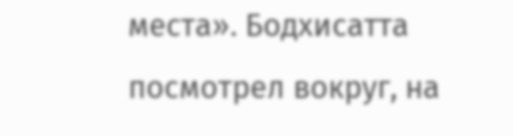места». Бодхисатта посмотрел вокруг, на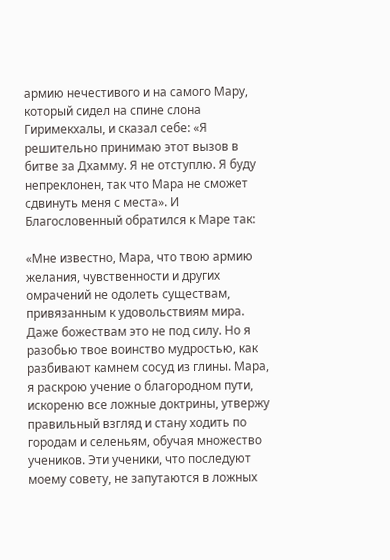армию нечестивого и на самого Мару, который сидел на спине слона Гиримекхалы, и сказал себе: «Я решительно принимаю этот вызов в битве за Дхамму. Я не отступлю. Я буду непреклонен, так что Мара не сможет сдвинуть меня с места». И Благословенный обратился к Маре так:

«Мне известно, Мара, что твою армию желания, чувственности и других омрачений не одолеть существам, привязанным к удовольствиям мира. Даже божествам это не под силу. Но я разобью твое воинство мудростью, как разбивают камнем сосуд из глины. Мара, я раскрою учение о благородном пути, искореню все ложные доктрины, утвержу правильный взгляд и стану ходить по городам и селеньям, обучая множество учеников. Эти ученики, что последуют моему совету, не запутаются в ложных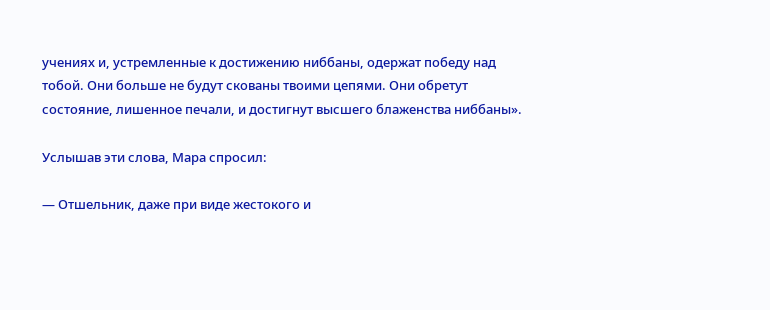учениях и, устремленные к достижению ниббаны, одержат победу над тобой. Они больше не будут скованы твоими цепями. Они обретут состояние, лишенное печали, и достигнут высшего блаженства ниббаны».

Услышав эти слова, Мара спросил:

— Отшельник, даже при виде жестокого и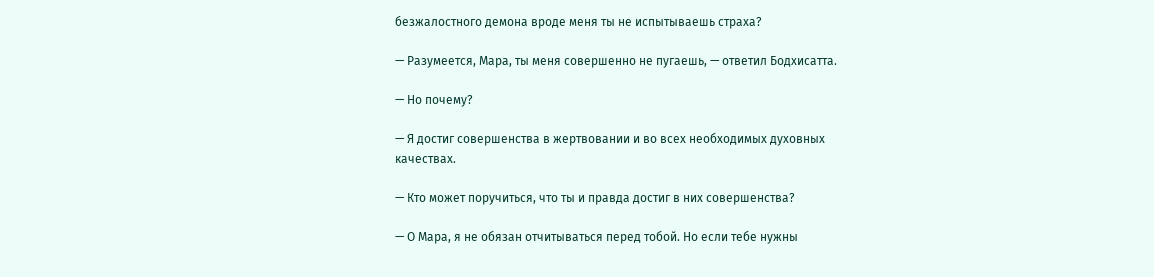безжалостного демона вроде меня ты не испытываешь страха?

— Разумеется, Мара, ты меня совершенно не пугаешь, — ответил Бодхисатта.

— Но почему?

— Я достиг совершенства в жертвовании и во всех необходимых духовных качествах.

— Кто может поручиться, что ты и правда достиг в них совершенства?

— О Мара, я не обязан отчитываться перед тобой. Но если тебе нужны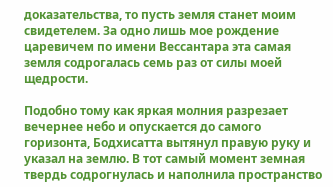доказательства, то пусть земля станет моим свидетелем. За одно лишь мое рождение царевичем по имени Вессантара эта самая земля содрогалась семь раз от силы моей щедрости.

Подобно тому как яркая молния разрезает вечернее небо и опускается до самого горизонта, Бодхисатта вытянул правую руку и указал на землю. В тот самый момент земная твердь содрогнулась и наполнила пространство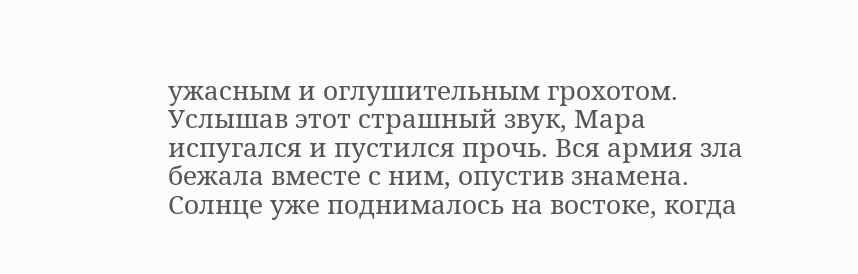ужасным и оглушительным грохотом. Услышав этот страшный звук, Мара испугался и пустился прочь. Вся армия зла бежала вместе с ним, опустив знамена. Солнце уже поднималось на востоке, когда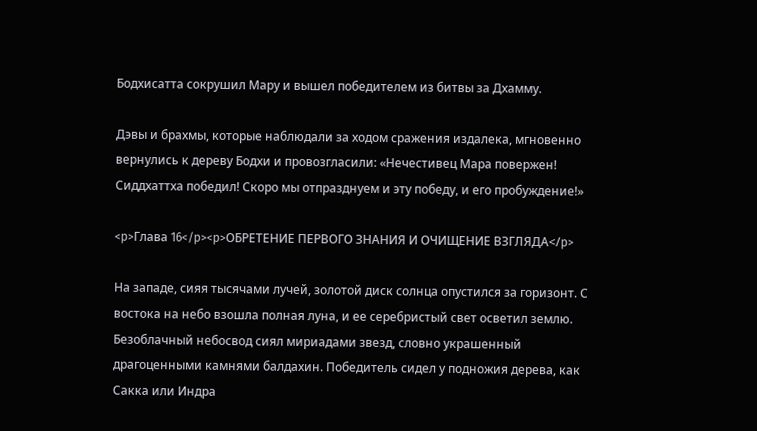Бодхисатта сокрушил Мару и вышел победителем из битвы за Дхамму.

Дэвы и брахмы, которые наблюдали за ходом сражения издалека, мгновенно вернулись к дереву Бодхи и провозгласили: «Нечестивец Мара повержен! Сиддхаттха победил! Скоро мы отпразднуем и эту победу, и его пробуждение!»

<p>Глава 16</p><p>ОБРЕТЕНИЕ ПЕРВОГО ЗНАНИЯ И ОЧИЩЕНИЕ ВЗГЛЯДА</p>

На западе, сияя тысячами лучей, золотой диск солнца опустился за горизонт. С востока на небо взошла полная луна, и ее серебристый свет осветил землю. Безоблачный небосвод сиял мириадами звезд, словно украшенный драгоценными камнями балдахин. Победитель сидел у подножия дерева, как Сакка или Индра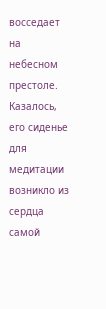восседает на небесном престоле. Казалось, его сиденье для медитации возникло из сердца самой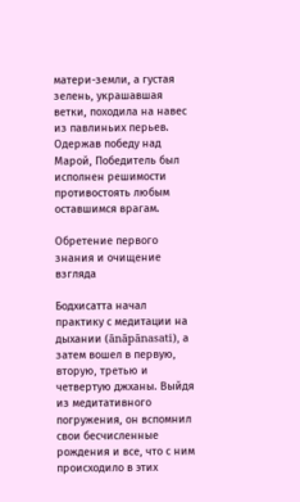матери-земли, а густая зелень, украшавшая ветки, походила на навес из павлиньих перьев. Одержав победу над Марой, Победитель был исполнен решимости противостоять любым оставшимся врагам.

Обретение первого знания и очищение взгляда

Бодхисатта начал практику с медитации на дыхании (ānāpānasati), а затем вошел в первую, вторую, третью и четвертую джханы. Выйдя из медитативного погружения, он вспомнил свои бесчисленные рождения и все, что с ним происходило в этих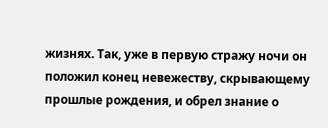жизнях. Так, уже в первую стражу ночи он положил конец невежеству, скрывающему прошлые рождения, и обрел знание о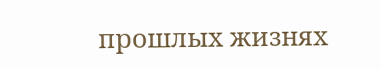прошлых жизнях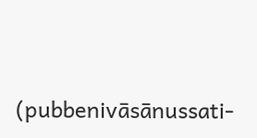(pubbenivāsānussati-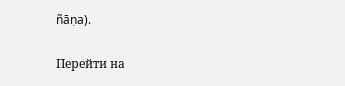ñāṇa).

Перейти на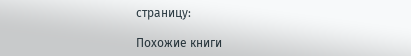страницу:

Похожие книги